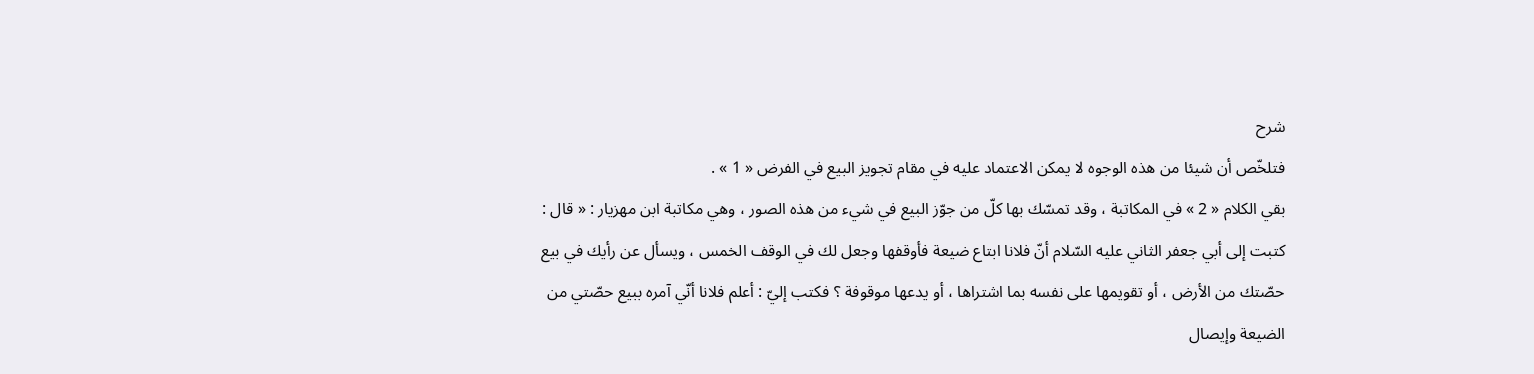شرح
فتلخّص أن شيئا من هذه الوجوه لا يمكن الاعتماد عليه في مقام تجويز البيع في الفرض « 1 » .
بقي الكلام « 2 » في المكاتبة ، وقد تمسّك بها كلّ من جوّز البيع في شيء من هذه الصور ، وهي مكاتبة ابن مهزيار : « قال : كتبت إلى أبي جعفر الثاني عليه السّلام أنّ فلانا ابتاع ضيعة فأوقفها وجعل لك في الوقف الخمس ، ويسأل عن رأيك في بيع حصّتك من الأرض ، أو تقويمها على نفسه بما اشتراها ، أو يدعها موقوفة ؟ فكتب إليّ : أعلم فلانا أنّي آمره ببيع حصّتي من الضيعة وإيصال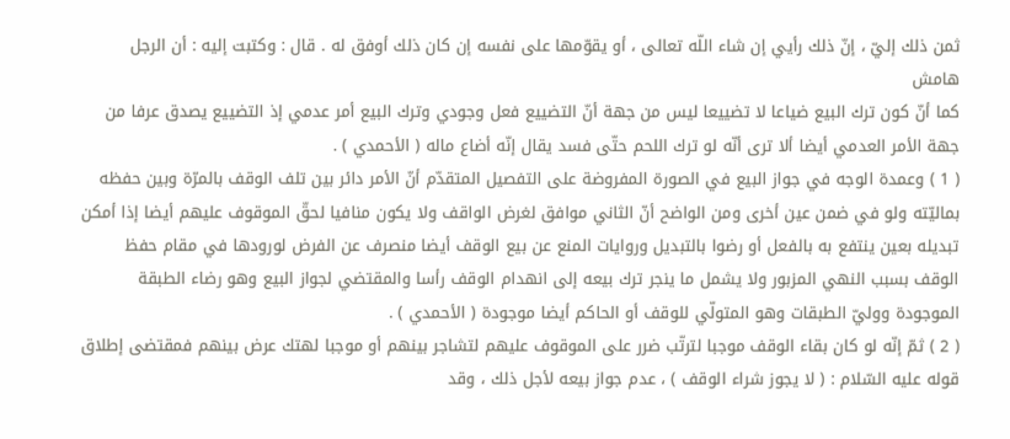ثمن ذلك إليّ ، إنّ ذلك رأيي إن شاء اللّه تعالى ، أو يقوّمها على نفسه إن كان ذلك أوفق له . قال : وكتبت إليه : أن الرجل
هامش
كما أنّ كون ترك البيع ضياعا لا تضييعا ليس من جهة أنّ التضييع فعل وجودي وترك البيع أمر عدمي إذ التضييع يصدق عرفا من جهة الأمر العدمي أيضا ألا ترى أنّه لو ترك اللحم حتّى فسد يقال إنّه أضاع ماله ( الأحمدي ) .
( 1 ) وعمدة الوجه في جواز البيع في الصورة المفروضة على التفصيل المتقدّم أنّ الأمر دائر بين تلف الوقف بالمرّة وبين حفظه بماليّته ولو في ضمن عين أخرى ومن الواضح أنّ الثاني موافق لغرض الواقف ولا يكون منافيا لحقّ الموقوف عليهم أيضا إذا أمكن تبديله بعين ينتفع به بالفعل أو رضوا بالتبديل وروايات المنع عن بيع الوقف أيضا منصرف عن الفرض لورودها في مقام حفظ الوقف بسبب النهي المزبور ولا يشمل ما ينجر ترك بيعه إلى انهدام الوقف رأسا والمقتضي لجواز البيع وهو رضاء الطبقة الموجودة ووليّ الطبقات وهو المتولّي للوقف أو الحاكم أيضا موجودة ( الأحمدي ) .
( 2 ) ثمّ إنّه لو كان بقاء الوقف موجبا لترتّب ضرر على الموقوف عليهم لتشاجر بينهم أو موجبا لهتك عرض بينهم فمقتضى إطلاق قوله عليه السّلام : ( لا يجوز شراء الوقف ) ، عدم جواز بيعه لأجل ذلك ، وقد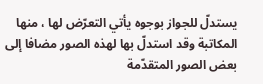يستدلّ للجواز بوجوه يأتي التعرّض لها ، منها المكاتبة وقد استدلّ بها لهذه الصور مضافا إلى بعض الصور المتقدّمة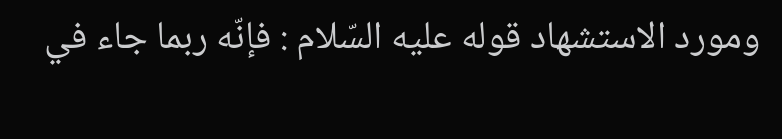ومورد الاستشهاد قوله عليه السّلام : فإنّه ربما جاء في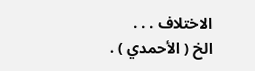الاختلاف . . .
الخ ( الأحمدي ) .